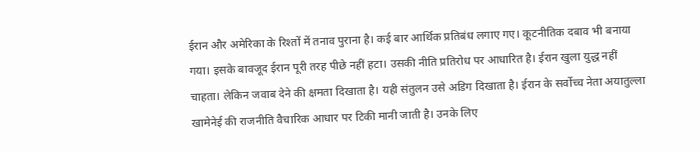ईरान और अमेरिका के रिश्तों में तनाव पुराना है। कई बार आर्थिक प्रतिबंध लगाए गए। कूटनीतिक दबाव भी बनाया गया। इसके बावजूद ईरान पूरी तरह पीछे नहीं हटा। उसकी नीति प्रतिरोध पर आधारित है। ईरान खुला युद्ध नहीं चाहता। लेकिन जवाब देने की क्षमता दिखाता है। यही संतुलन उसे अडिग दिखाता है। ईरान के सर्वोच्च नेता अयातुल्ला खामेनेई की राजनीति वैचारिक आधार पर टिकी मानी जाती है। उनके लिए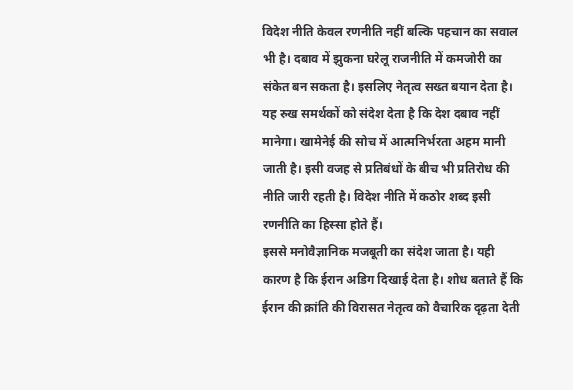विदेश नीति केवल रणनीति नहीं बल्कि पहचान का सवाल भी है। दबाव में झुकना घरेलू राजनीति में कमजोरी का संकेत बन सकता है। इसलिए नेतृत्व सख्त बयान देता है। यह रुख समर्थकों को संदेश देता है कि देश दबाव नहीं मानेगा। खामेनेई की सोच में आत्मनिर्भरता अहम मानी जाती है। इसी वजह से प्रतिबंधों के बीच भी प्रतिरोध की नीति जारी रहती है। विदेश नीति में कठोर शब्द इसी रणनीति का हिस्सा होते हैं।
इससे मनोवैज्ञानिक मजबूती का संदेश जाता है। यही कारण है कि ईरान अडिग दिखाई देता है। शोध बताते हैं कि ईरान की क्रांति की विरासत नेतृत्व को वैचारिक दृढ़ता देती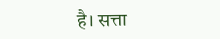है। सत्ता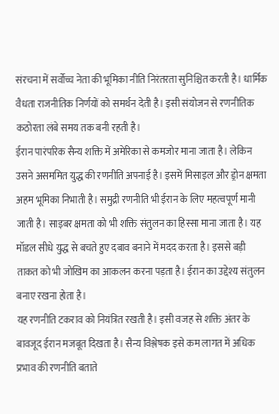संरचना में सर्वोच्च नेता की भूमिका नीति निरंतरता सुनिश्चित करती है। धार्मिक वैधता राजनीतिक निर्णयों को समर्थन देती है। इसी संयोजन से रणनीतिक कठोरता लंबे समय तक बनी रहती है।
ईरान पारंपरिक सैन्य शक्ति में अमेरिका से कमजोर माना जाता है। लेकिन उसने असममित युद्ध की रणनीति अपनाई है। इसमें मिसाइल और ड्रोन क्षमता अहम भूमिका निभाती है। समुद्री रणनीति भी ईरान के लिए महत्वपूर्ण मानी जाती है। साइबर क्षमता को भी शक्ति संतुलन का हिस्सा माना जाता है। यह मॉडल सीधे युद्ध से बचते हुए दबाव बनाने में मदद करता है। इससे बड़ी ताकत को भी जोखिम का आकलन करना पड़ता है। ईरान का उद्देश्य संतुलन बनाए रखना होता है।
यह रणनीति टकराव को नियंत्रित रखती है। इसी वजह से शक्ति अंतर के बावजूद ईरान मजबूत दिखता है। सैन्य विश्लेषक इसे कम लागत में अधिक प्रभाव की रणनीति बताते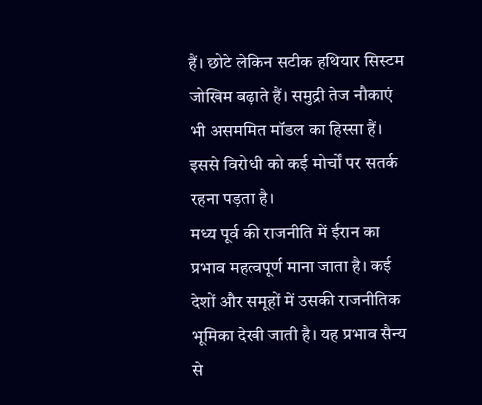हैं। छोटे लेकिन सटीक हथियार सिस्टम जोखिम बढ़ाते हैं। समुद्री तेज नौकाएं भी असममित मॉडल का हिस्सा हैं। इससे विरोधी को कई मोर्चों पर सतर्क रहना पड़ता है।
मध्य पूर्व की राजनीति में ईरान का प्रभाव महत्वपूर्ण माना जाता है। कई देशों और समूहों में उसकी राजनीतिक भूमिका देखी जाती है। यह प्रभाव सैन्य से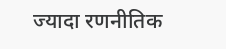ज्यादा रणनीतिक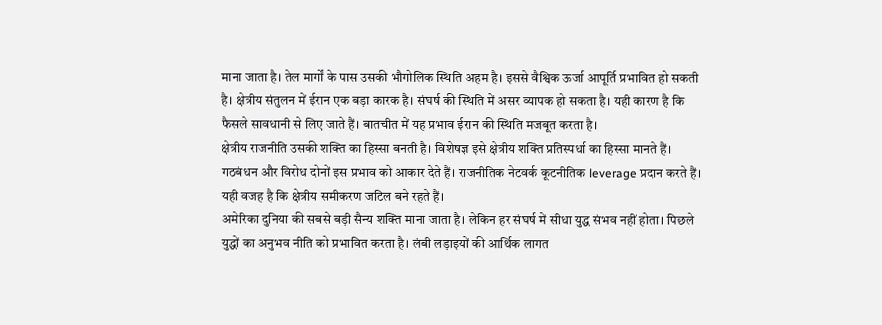माना जाता है। तेल मार्गों के पास उसकी भौगोलिक स्थिति अहम है। इससे वैश्विक ऊर्जा आपूर्ति प्रभावित हो सकती है। क्षेत्रीय संतुलन में ईरान एक बड़ा कारक है। संघर्ष की स्थिति में असर व्यापक हो सकता है। यही कारण है कि फैसले सावधानी से लिए जाते हैं। बातचीत में यह प्रभाव ईरान की स्थिति मजबूत करता है।
क्षेत्रीय राजनीति उसकी शक्ति का हिस्सा बनती है। विशेषज्ञ इसे क्षेत्रीय शक्ति प्रतिस्पर्धा का हिस्सा मानते हैं। गठबंधन और विरोध दोनों इस प्रभाव को आकार देते हैं। राजनीतिक नेटवर्क कूटनीतिक leverage प्रदान करते हैं। यही वजह है कि क्षेत्रीय समीकरण जटिल बने रहते हैं।
अमेरिका दुनिया की सबसे बड़ी सैन्य शक्ति माना जाता है। लेकिन हर संघर्ष में सीधा युद्ध संभव नहीं होता। पिछले युद्धों का अनुभव नीति को प्रभावित करता है। लंबी लड़ाइयों की आर्थिक लागत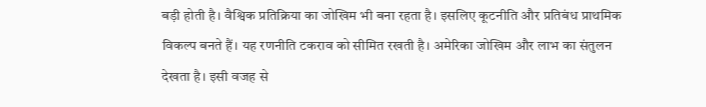बड़ी होती है। वैश्विक प्रतिक्रिया का जोखिम भी बना रहता है। इसलिए कूटनीति और प्रतिबंध प्राथमिक विकल्प बनते हैं। यह रणनीति टकराव को सीमित रखती है। अमेरिका जोखिम और लाभ का संतुलन देखता है। इसी वजह से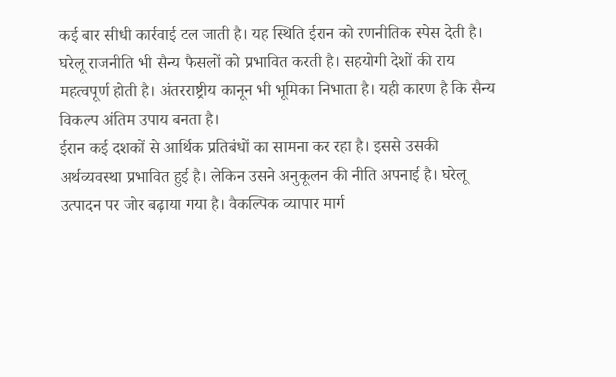कई बार सीधी कार्रवाई टल जाती है। यह स्थिति ईरान को रणनीतिक स्पेस देती है। घरेलू राजनीति भी सैन्य फैसलों को प्रभावित करती है। सहयोगी देशों की राय महत्वपूर्ण होती है। अंतरराष्ट्रीय कानून भी भूमिका निभाता है। यही कारण है कि सैन्य विकल्प अंतिम उपाय बनता है।
ईरान कई दशकों से आर्थिक प्रतिबंधों का सामना कर रहा है। इससे उसकी अर्थव्यवस्था प्रभावित हुई है। लेकिन उसने अनुकूलन की नीति अपनाई है। घरेलू उत्पादन पर जोर बढ़ाया गया है। वैकल्पिक व्यापार मार्ग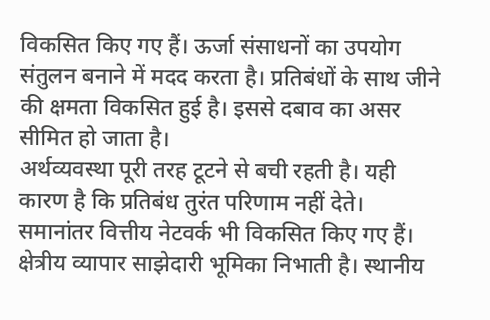विकसित किए गए हैं। ऊर्जा संसाधनों का उपयोग संतुलन बनाने में मदद करता है। प्रतिबंधों के साथ जीने की क्षमता विकसित हुई है। इससे दबाव का असर सीमित हो जाता है।
अर्थव्यवस्था पूरी तरह टूटने से बची रहती है। यही कारण है कि प्रतिबंध तुरंत परिणाम नहीं देते। समानांतर वित्तीय नेटवर्क भी विकसित किए गए हैं। क्षेत्रीय व्यापार साझेदारी भूमिका निभाती है। स्थानीय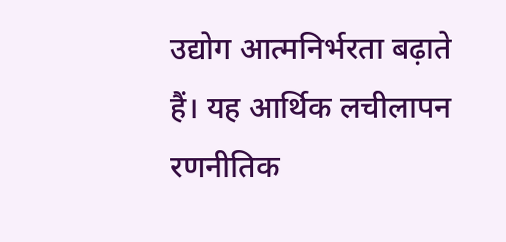उद्योग आत्मनिर्भरता बढ़ाते हैं। यह आर्थिक लचीलापन रणनीतिक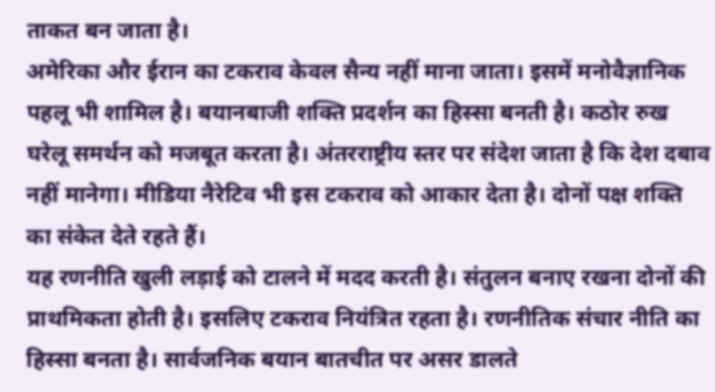ताकत बन जाता है।
अमेरिका और ईरान का टकराव केवल सैन्य नहीं माना जाता। इसमें मनोवैज्ञानिक पहलू भी शामिल है। बयानबाजी शक्ति प्रदर्शन का हिस्सा बनती है। कठोर रुख घरेलू समर्थन को मजबूत करता है। अंतरराष्ट्रीय स्तर पर संदेश जाता है कि देश दबाव नहीं मानेगा। मीडिया नैरेटिव भी इस टकराव को आकार देता है। दोनों पक्ष शक्ति का संकेत देते रहते हैं।
यह रणनीति खुली लड़ाई को टालने में मदद करती है। संतुलन बनाए रखना दोनों की प्राथमिकता होती है। इसलिए टकराव नियंत्रित रहता है। रणनीतिक संचार नीति का हिस्सा बनता है। सार्वजनिक बयान बातचीत पर असर डालते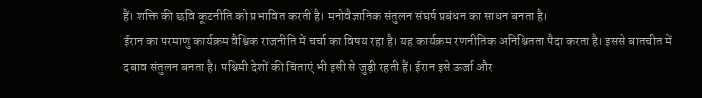हैं। शक्ति की छवि कूटनीति को प्रभावित करती है। मनोवैज्ञानिक संतुलन संघर्ष प्रबंधन का साधन बनता है।
ईरान का परमाणु कार्यक्रम वैश्विक राजनीति में चर्चा का विषय रहा है। यह कार्यक्रम रणनीतिक अनिश्चितता पैदा करता है। इससे बातचीत में दबाव संतुलन बनता है। पश्चिमी देशों की चिंताएं भी इसी से जुड़ी रहती हैं। ईरान इसे ऊर्जा और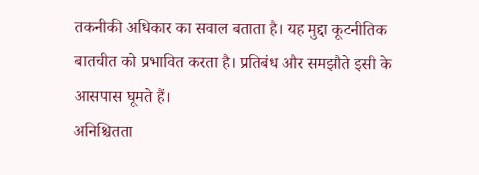तकनीकी अधिकार का सवाल बताता है। यह मुद्दा कूटनीतिक बातचीत को प्रभावित करता है। प्रतिबंध और समझौते इसी के आसपास घूमते हैं।
अनिश्चितता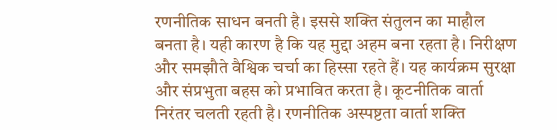रणनीतिक साधन बनती है। इससे शक्ति संतुलन का माहौल बनता है। यही कारण है कि यह मुद्दा अहम बना रहता है। निरीक्षण और समझौते वैश्विक चर्चा का हिस्सा रहते हैं। यह कार्यक्रम सुरक्षा और संप्रभुता बहस को प्रभावित करता है। कूटनीतिक वार्ता निरंतर चलती रहती है। रणनीतिक अस्पष्टता वार्ता शक्ति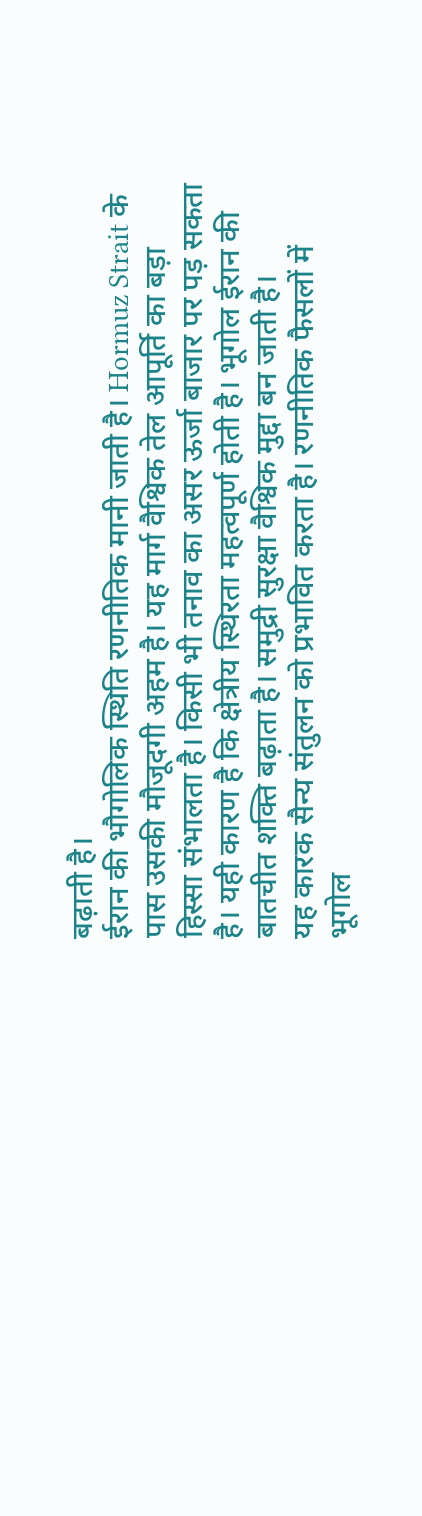बढ़ाती है।
ईरान की भौगोलिक स्थिति रणनीतिक मानी जाती है। Hormuz Strait के पास उसकी मौजूदगी अहम है। यह मार्ग वैश्विक तेल आपूर्ति का बड़ा हिस्सा संभालता है। किसी भी तनाव का असर ऊर्जा बाजार पर पड़ सकता है। यही कारण है कि क्षेत्रीय स्थिरता महत्वपूर्ण होती है। भूगोल ईरान की बातचीत शक्ति बढ़ाता है। समुद्री सुरक्षा वैश्विक मुद्दा बन जाती है।
यह कारक सैन्य संतुलन को प्रभावित करता है। रणनीतिक फैसलों में भूगोल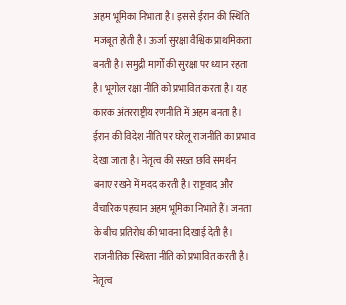अहम भूमिका निभाता है। इससे ईरान की स्थिति मजबूत होती है। ऊर्जा सुरक्षा वैश्विक प्राथमिकता बनती है। समुद्री मार्गों की सुरक्षा पर ध्यान रहता है। भूगोल रक्षा नीति को प्रभावित करता है। यह कारक अंतरराष्ट्रीय रणनीति में अहम बनता है।
ईरान की विदेश नीति पर घरेलू राजनीति का प्रभाव देखा जाता है। नेतृत्व की सख्त छवि समर्थन बनाए रखने में मदद करती है। राष्ट्रवाद और वैचारिक पहचान अहम भूमिका निभाते हैं। जनता के बीच प्रतिरोध की भावना दिखाई देती है। राजनीतिक स्थिरता नीति को प्रभावित करती है। नेतृत्व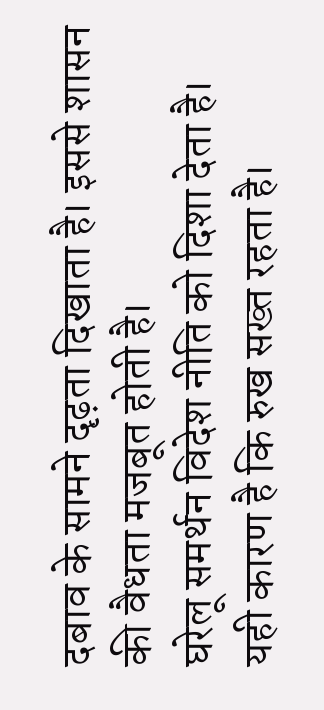दबाव के सामने दृढ़ता दिखाता है। इससे शासन की वैधता मजबूत होती है।
घरेलू समर्थन विदेश नीति को दिशा देता है। यही कारण है कि रुख सख्त रहता है।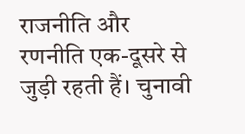राजनीति और रणनीति एक-दूसरे से जुड़ी रहती हैं। चुनावी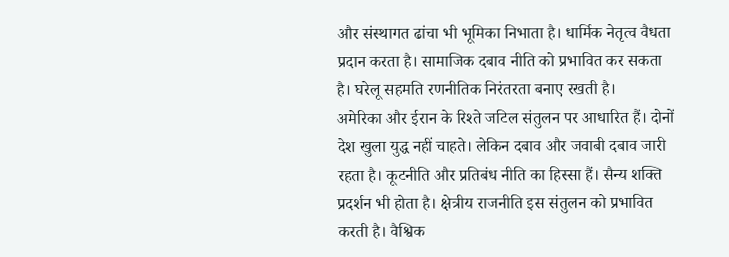और संस्थागत ढांचा भी भूमिका निभाता है। धार्मिक नेतृत्व वैधता प्रदान करता है। सामाजिक दबाव नीति को प्रभावित कर सकता है। घरेलू सहमति रणनीतिक निरंतरता बनाए रखती है।
अमेरिका और ईरान के रिश्ते जटिल संतुलन पर आधारित हैं। दोनों देश खुला युद्ध नहीं चाहते। लेकिन दबाव और जवाबी दबाव जारी रहता है। कूटनीति और प्रतिबंध नीति का हिस्सा हैं। सैन्य शक्ति प्रदर्शन भी होता है। क्षेत्रीय राजनीति इस संतुलन को प्रभावित करती है। वैश्विक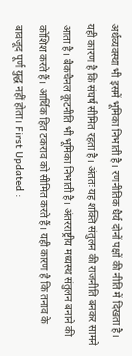अर्थव्यवस्था भी इसमें भूमिका निभाती है। रणनीतिक धैर्य दोनों पक्षों की नीति में दिखता है।
यही कारण है कि संघर्ष सीमित रहता है। अंततः यह शक्ति संतुलन की राजनीति बनकर सामने आता है। बैकचैनल कूटनीति भी भूमिका निभाती है। अंतरराष्ट्रीय मध्यस्थ संतुलन बनाने की कोशिश करते हैं। आर्थिक हित टकराव को सीमित करते हैं। यही कारण है कि तनाव के बावजूद पूर्ण युद्ध नहीं होता। First Updated :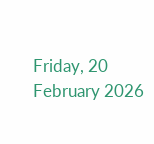Friday, 20 February 2026